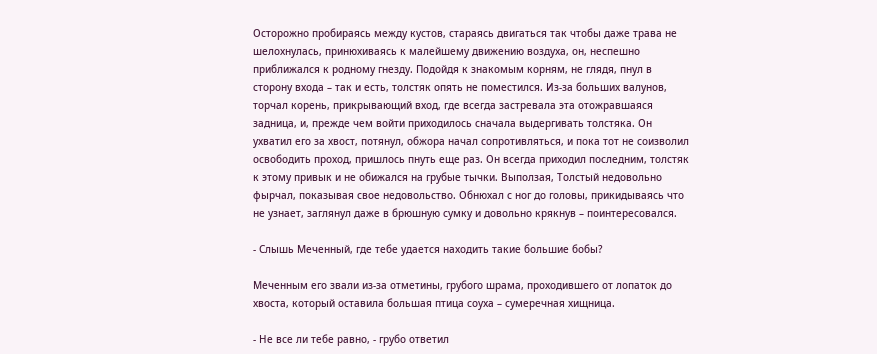Осторожно пробираясь между кустов, стараясь двигаться так чтобы даже трава не шелохнулась, принюхиваясь к малейшему движению воздуха, он, неспешно приближался к родному гнезду. Подойдя к знакомым корням, не глядя, пнул в сторону входа – так и есть, толстяк опять не поместился. Из-за больших валунов, торчал корень, прикрывающий вход, где всегда застревала эта отожравшаяся задница, и, прежде чем войти приходилось сначала выдергивать толстяка. Он ухватил его за хвост, потянул, обжора начал сопротивляться, и пока тот не соизволил освободить проход, пришлось пнуть еще раз. Он всегда приходил последним, толстяк к этому привык и не обижался на грубые тычки. Выползая, Толстый недовольно фырчал, показывая свое недовольство. Обнюхал с ног до головы, прикидываясь что не узнает, заглянул даже в брюшную сумку и довольно крякнув – поинтересовался.

- Слышь Меченный, где тебе удается находить такие большие бобы?

Меченным его звали из-за отметины, грубого шрама, проходившего от лопаток до хвоста, который оставила большая птица соуха – сумеречная хищница.

- Не все ли тебе равно, - грубо ответил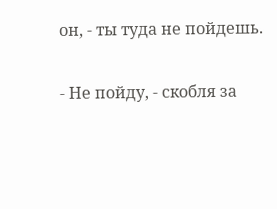он, - ты туда не пойдешь.

- Не пойду, - скобля за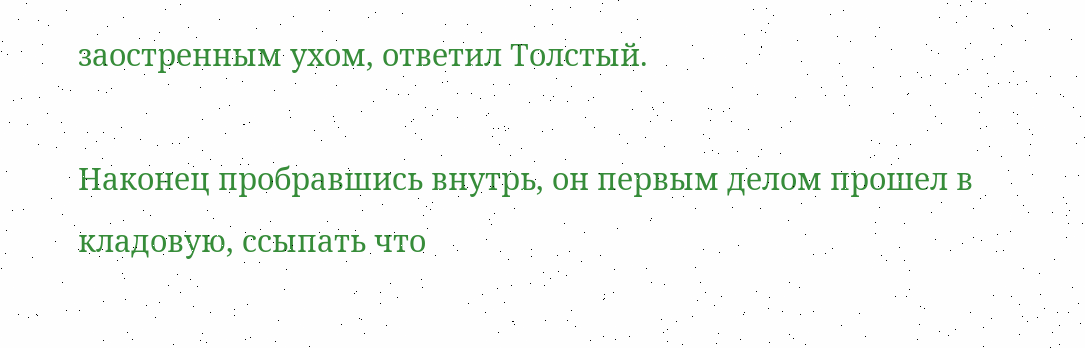заостренным ухом, ответил Толстый.

Наконец пробравшись внутрь, он первым делом прошел в кладовую, ссыпать что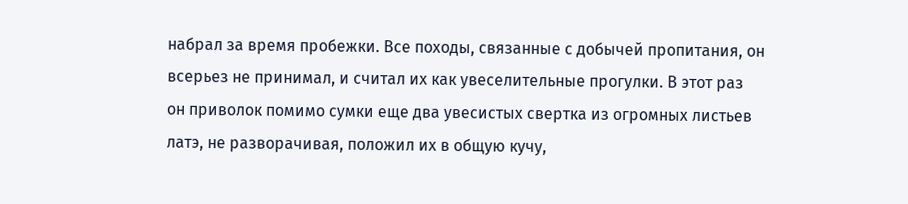набрал за время пробежки. Все походы, связанные с добычей пропитания, он всерьез не принимал, и считал их как увеселительные прогулки. В этот раз он приволок помимо сумки еще два увесистых свертка из огромных листьев латэ, не разворачивая, положил их в общую кучу,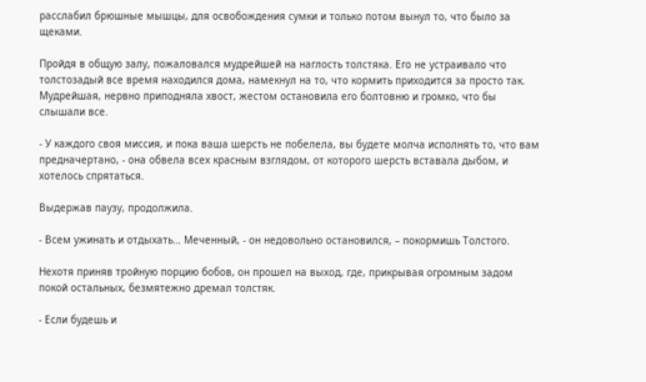расслабил брюшные мышцы, для освобождения сумки и только потом вынул то, что было за щеками.

Пройдя в общую залу, пожаловался мудрейшей на наглость толстяка. Его не устраивало что толстозадый все время находился дома, намекнул на то, что кормить приходится за просто так. Мудрейшая, нервно приподняла хвост, жестом остановила его болтовню и громко, что бы слышали все.

- У каждого своя миссия, и пока ваша шерсть не побелела, вы будете молча исполнять то, что вам предначертано, - она обвела всех красным взглядом, от которого шерсть вставала дыбом, и хотелось спрятаться.

Выдержав паузу, продолжила.

- Всем ужинать и отдыхать… Меченный, - он недовольно остановился, – покормишь Толстого.

Нехотя приняв тройную порцию бобов, он прошел на выход, где, прикрывая огромным задом покой остальных, безмятежно дремал толстяк.

- Если будешь и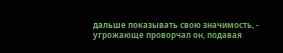дальше показывать свою значимость, - угрожающе проворчал он, подавая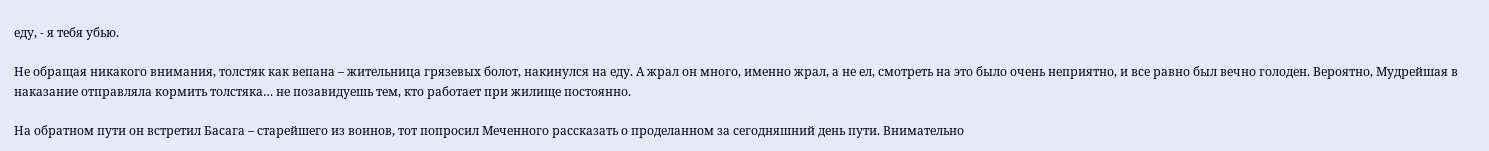еду, - я тебя убью.

Не обращая никакого внимания, толстяк как вепана – жительница грязевых болот, накинулся на еду. А жрал он много, именно жрал, а не ел, смотреть на это было очень неприятно, и все равно был вечно голоден. Вероятно, Мудрейшая в наказание отправляла кормить толстяка… не позавидуешь тем, кто работает при жилище постоянно.

На обратном пути он встретил Басага – старейшего из воинов, тот попросил Меченного рассказать о проделанном за сегодняшний день пути. Внимательно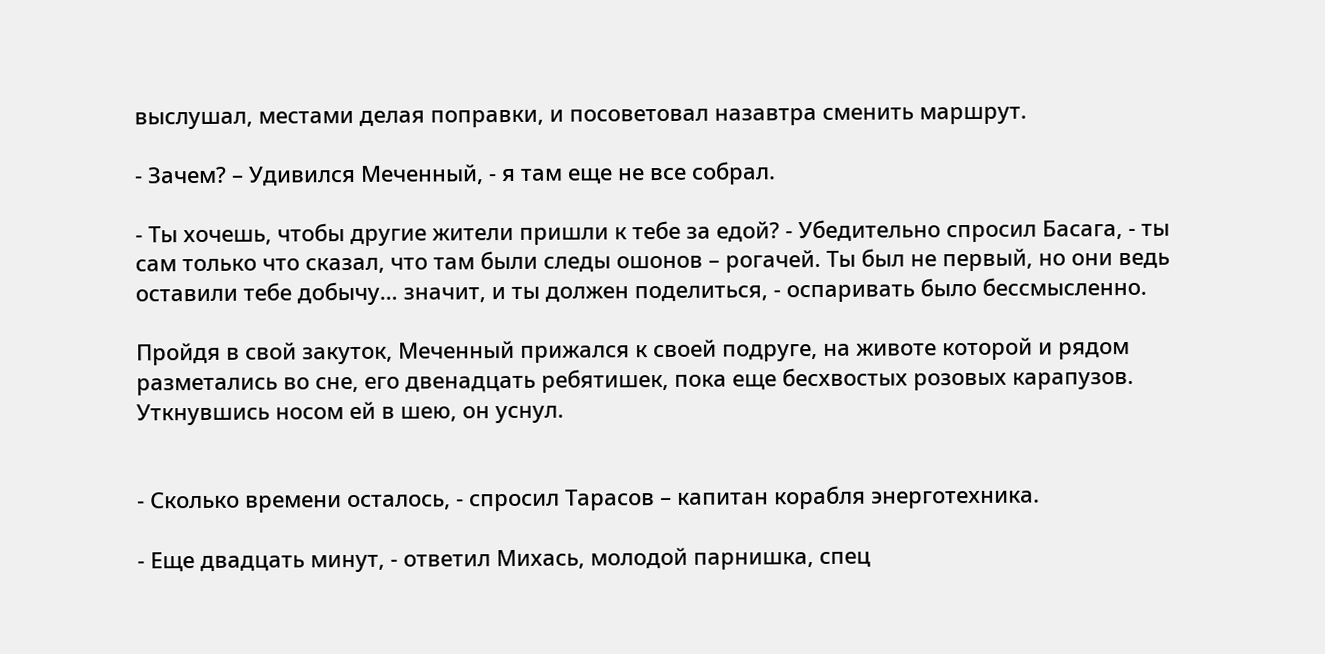выслушал, местами делая поправки, и посоветовал назавтра сменить маршрут.

- Зачем? – Удивился Меченный, - я там еще не все собрал.

- Ты хочешь, чтобы другие жители пришли к тебе за едой? - Убедительно спросил Басага, - ты сам только что сказал, что там были следы ошонов – рогачей. Ты был не первый, но они ведь оставили тебе добычу… значит, и ты должен поделиться, - оспаривать было бессмысленно.

Пройдя в свой закуток, Меченный прижался к своей подруге, на животе которой и рядом разметались во сне, его двенадцать ребятишек, пока еще бесхвостых розовых карапузов. Уткнувшись носом ей в шею, он уснул.


- Сколько времени осталось, - спросил Тарасов – капитан корабля энерготехника.

- Еще двадцать минут, - ответил Михась, молодой парнишка, спец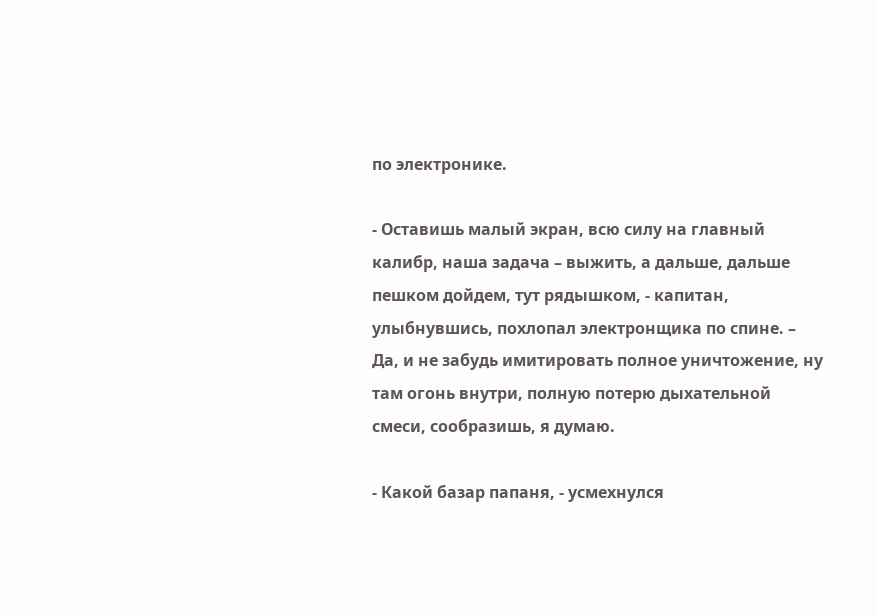по электронике.

- Оставишь малый экран, всю силу на главный калибр, наша задача – выжить, а дальше, дальше пешком дойдем, тут рядышком, - капитан, улыбнувшись, похлопал электронщика по спине. – Да, и не забудь имитировать полное уничтожение, ну там огонь внутри, полную потерю дыхательной смеси, сообразишь, я думаю.

- Какой базар папаня, - усмехнулся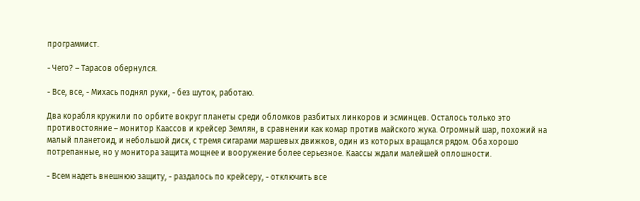программист.

- Чего? – Тарасов обернулся.

- Все, все, - Михась поднял руки, - без шуток, работаю.

Два корабля кружили по орбите вокруг планеты среди обломков разбитых линкоров и эсминцев. Осталось только это противостояние – монитор Каассов и крейсер Землян, в сравнении как комар против майского жука. Огромный шар, похожий на малый планетоид, и небольшой диск, с тремя сигарами маршевых движков, один из которых вращался рядом. Оба хорошо потрепанные, но у монитора защита мощнее и вооружение более серьезное. Каассы ждали малейшей оплошности.

- Всем надеть внешнюю защиту, - раздалось по крейсеру, - отключить все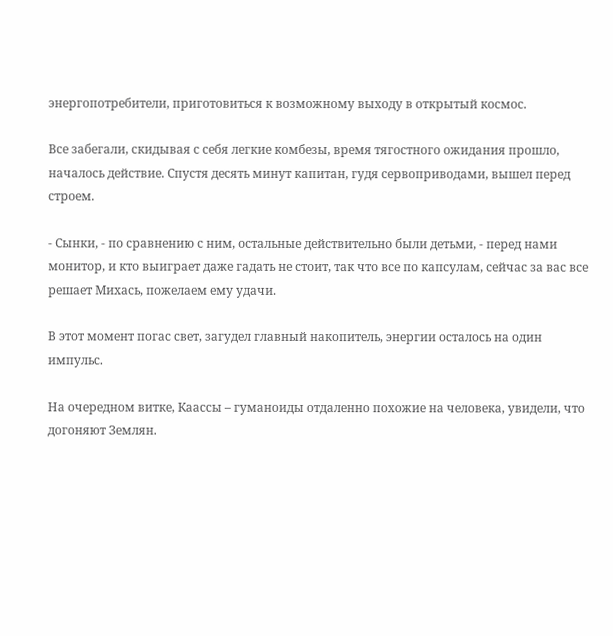энергопотребители, приготовиться к возможному выходу в открытый космос.

Все забегали, скидывая с себя легкие комбезы, время тягостного ожидания прошло, началось действие. Спустя десять минут капитан, гудя сервоприводами, вышел перед строем.

- Сынки, - по сравнению с ним, остальные действительно были детьми, - перед нами монитор, и кто выиграет даже гадать не стоит, так что все по капсулам, сейчас за вас все решает Михась, пожелаем ему удачи.

В этот момент погас свет, загудел главный накопитель, энергии осталось на один импульс.

На очередном витке, Каассы – гуманоиды отдаленно похожие на человека, увидели, что догоняют Землян.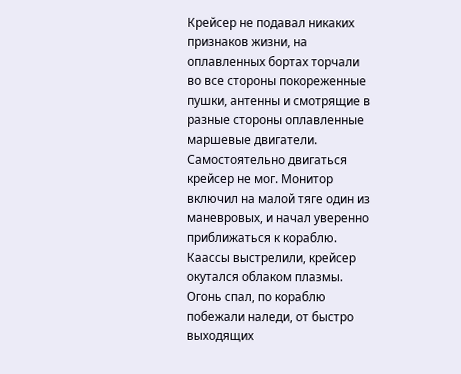Крейсер не подавал никаких признаков жизни, на оплавленных бортах торчали во все стороны покореженные пушки, антенны и смотрящие в разные стороны оплавленные маршевые двигатели. Самостоятельно двигаться крейсер не мог. Монитор включил на малой тяге один из маневровых, и начал уверенно приближаться к кораблю. Каассы выстрелили, крейсер окутался облаком плазмы. Огонь спал, по кораблю побежали наледи, от быстро выходящих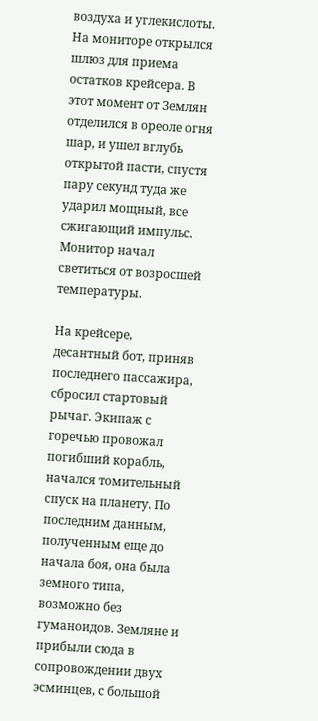воздуха и углекислоты. На мониторе открылся шлюз для приема остатков крейсера. В этот момент от Землян отделился в ореоле огня шар, и ушел вглубь открытой пасти, спустя пару секунд туда же ударил мощный, все сжигающий импульс. Монитор начал светиться от возросшей температуры.

На крейсере, десантный бот, приняв последнего пассажира, сбросил стартовый рычаг. Экипаж с горечью провожал погибший корабль, начался томительный спуск на планету. По последним данным, полученным еще до начала боя, она была земного типа, возможно без гуманоидов. Земляне и прибыли сюда в сопровождении двух эсминцев, с большой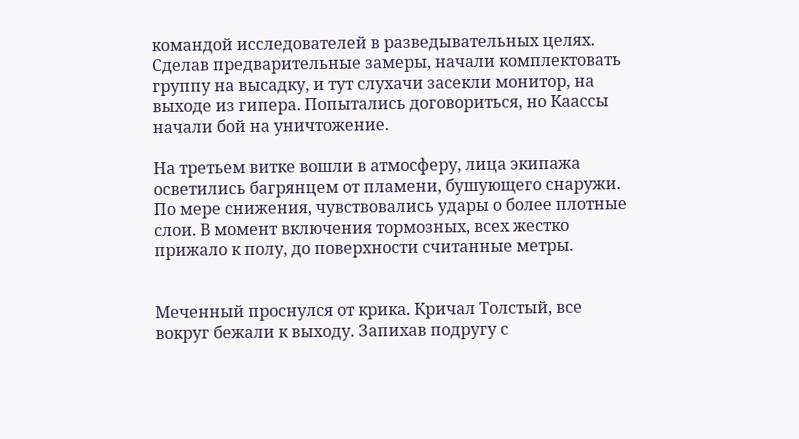командой исследователей в разведывательных целях. Сделав предварительные замеры, начали комплектовать группу на высадку, и тут слухачи засекли монитор, на выходе из гипера. Попытались договориться, но Каассы начали бой на уничтожение.

На третьем витке вошли в атмосферу, лица экипажа осветились багрянцем от пламени, бушующего снаружи. По мере снижения, чувствовались удары о более плотные слои. В момент включения тормозных, всех жестко прижало к полу, до поверхности считанные метры.


Меченный проснулся от крика. Кричал Толстый, все вокруг бежали к выходу. Запихав подругу с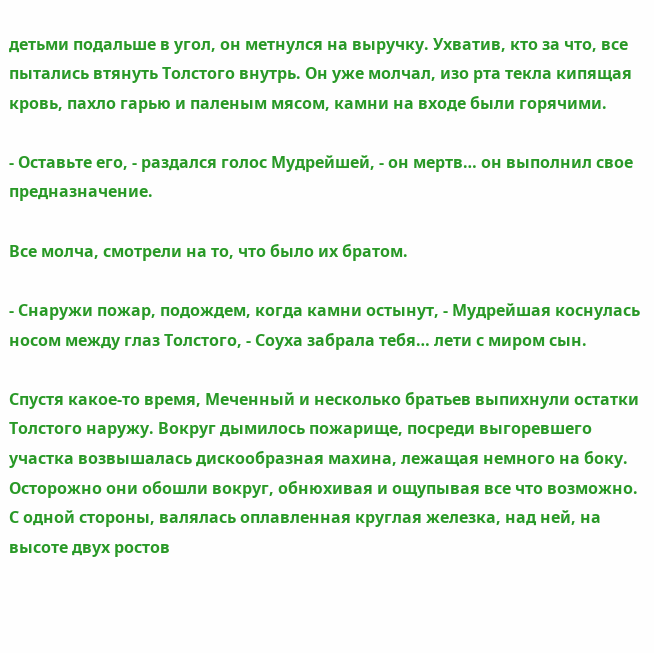детьми подальше в угол, он метнулся на выручку. Ухватив, кто за что, все пытались втянуть Толстого внутрь. Он уже молчал, изо рта текла кипящая кровь, пахло гарью и паленым мясом, камни на входе были горячими.

- Оставьте его, - раздался голос Мудрейшей, - он мертв… он выполнил свое предназначение.

Все молча, смотрели на то, что было их братом.

- Снаружи пожар, подождем, когда камни остынут, - Мудрейшая коснулась носом между глаз Толстого, - Соуха забрала тебя… лети с миром сын.

Спустя какое-то время, Меченный и несколько братьев выпихнули остатки Толстого наружу. Вокруг дымилось пожарище, посреди выгоревшего участка возвышалась дискообразная махина, лежащая немного на боку. Осторожно они обошли вокруг, обнюхивая и ощупывая все что возможно. С одной стороны, валялась оплавленная круглая железка, над ней, на высоте двух ростов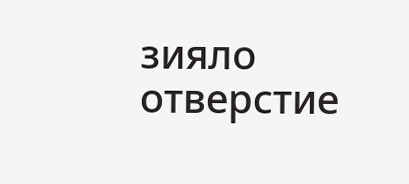зияло отверстие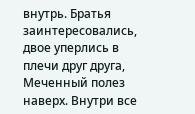внутрь. Братья заинтересовались, двое уперлись в плечи друг друга, Меченный полез наверх. Внутри все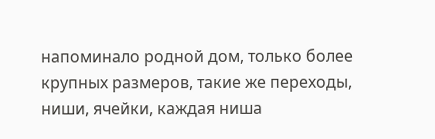напоминало родной дом, только более крупных размеров, такие же переходы, ниши, ячейки, каждая ниша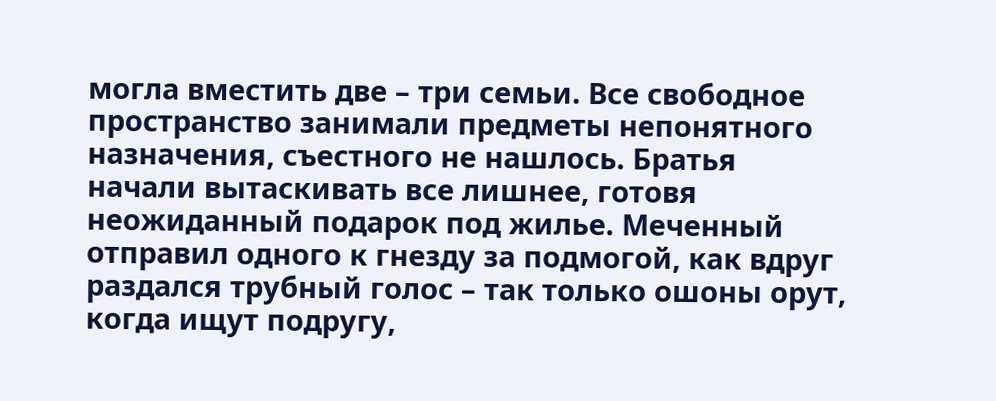могла вместить две – три семьи. Все свободное пространство занимали предметы непонятного назначения, съестного не нашлось. Братья начали вытаскивать все лишнее, готовя неожиданный подарок под жилье. Меченный отправил одного к гнезду за подмогой, как вдруг раздался трубный голос – так только ошоны орут, когда ищут подругу,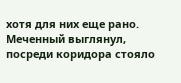хотя для них еще рано. Меченный выглянул, посреди коридора стояло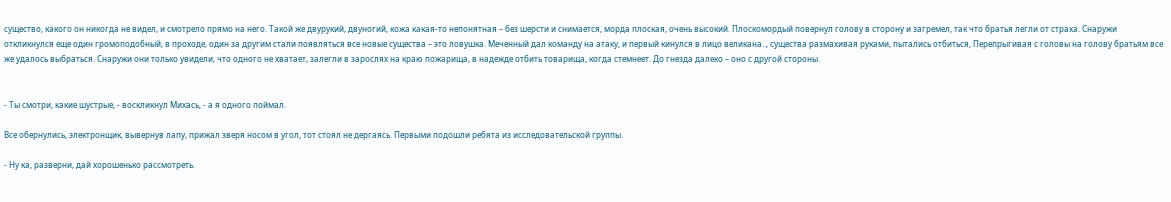существо, какого он никогда не видел, и смотрело прямо на него. Такой же двурукий, двуногий, кожа какая-то непонятная – без шерсти и снимается, морда плоская, очень высокий. Плоскомордый повернул голову в сторону и загремел, так что братья легли от страха. Снаружи откликнулся еще один громоподобный, в проходе, один за другим стали появляться все новые существа – это ловушка. Меченный дал команду на атаку, и первый кинулся в лицо великана.., существа размахивая руками, пытались отбиться, Перепрыгивая с головы на голову братьям все же удалось выбраться. Снаружи они только увидели, что одного не хватает, залегли в зарослях на краю пожарища, в надежде отбить товарища, когда стемнеет. До гнезда далеко – оно с другой стороны.


- Ты смотри, какие шустрые, - воскликнул Михась, - а я одного поймал.

Все обернулись, электронщик, вывернув лапу, прижал зверя носом в угол, тот стоял не дергаясь. Первыми подошли ребята из исследовательской группы.

- Ну ка, разверни, дай хорошенько рассмотреть.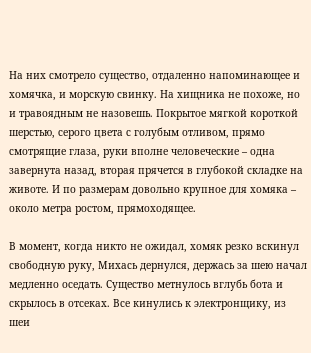На них смотрело существо, отдаленно напоминающее и хомячка, и морскую свинку. На хищника не похоже, но и травоядным не назовешь. Покрытое мягкой короткой шерстью, серого цвета с голубым отливом, прямо смотрящие глаза, руки вполне человеческие – одна завернута назад, вторая прячется в глубокой складке на животе. И по размерам довольно крупное для хомяка – около метра ростом, прямоходящее.

В момент, когда никто не ожидал, хомяк резко вскинул свободную руку, Михась дернулся, держась за шею начал медленно оседать. Существо метнулось вглубь бота и скрылось в отсеках. Все кинулись к электронщику, из шеи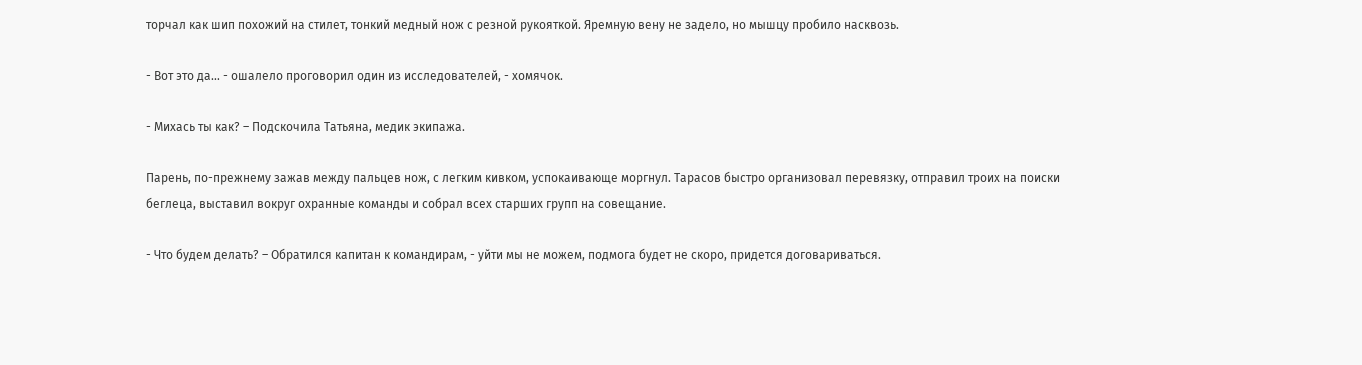торчал как шип похожий на стилет, тонкий медный нож с резной рукояткой. Яремную вену не задело, но мышцу пробило насквозь.

- Вот это да… - ошалело проговорил один из исследователей, - хомячок.

- Михась ты как? – Подскочила Татьяна, медик экипажа.

Парень, по-прежнему зажав между пальцев нож, с легким кивком, успокаивающе моргнул. Тарасов быстро организовал перевязку, отправил троих на поиски беглеца, выставил вокруг охранные команды и собрал всех старших групп на совещание.

- Что будем делать? – Обратился капитан к командирам, - уйти мы не можем, подмога будет не скоро, придется договариваться.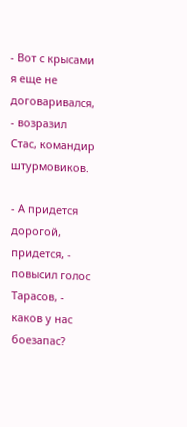- Вот с крысами я еще не договаривался, - возразил Стас, командир штурмовиков.

- А придется дорогой, придется, - повысил голос Тарасов, - каков у нас боезапас?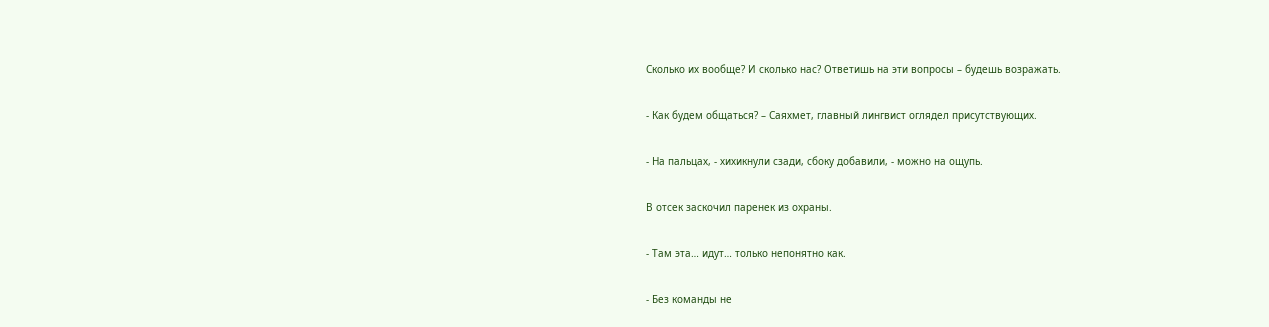Сколько их вообще? И сколько нас? Ответишь на эти вопросы – будешь возражать.

- Как будем общаться? – Саяхмет, главный лингвист оглядел присутствующих.

- На пальцах, - хихикнули сзади, сбоку добавили, - можно на ощупь.

В отсек заскочил паренек из охраны.

- Там эта… идут… только непонятно как.

- Без команды не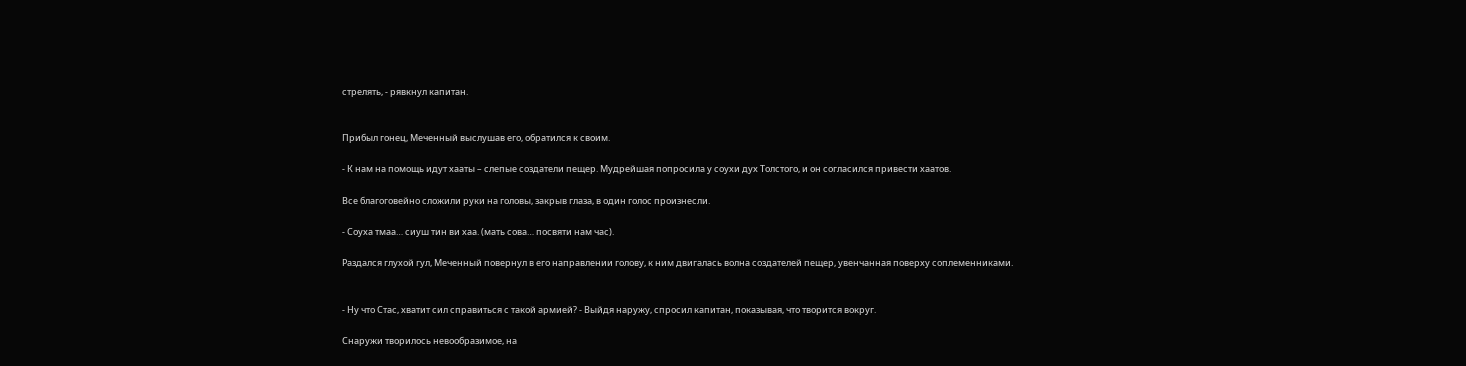стрелять, - рявкнул капитан.


Прибыл гонец, Меченный выслушав его, обратился к своим.

- К нам на помощь идут хааты – слепые создатели пещер. Мудрейшая попросила у соухи дух Толстого, и он согласился привести хаатов.

Все благоговейно сложили руки на головы, закрыв глаза, в один голос произнесли.

- Соуха тмаа… сиуш тин ви хаа. (мать сова… посвяти нам час).

Раздался глухой гул, Меченный повернул в его направлении голову, к ним двигалась волна создателей пещер, увенчанная поверху соплеменниками.


- Ну что Стас, хватит сил справиться с такой армией? - Выйдя наружу, спросил капитан, показывая, что творится вокруг.

Снаружи творилось невообразимое, на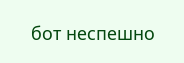бот неспешно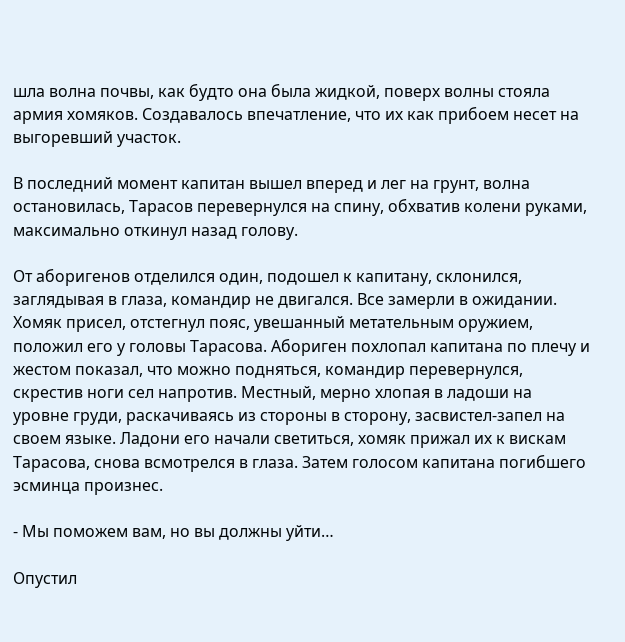шла волна почвы, как будто она была жидкой, поверх волны стояла армия хомяков. Создавалось впечатление, что их как прибоем несет на выгоревший участок.

В последний момент капитан вышел вперед и лег на грунт, волна остановилась, Тарасов перевернулся на спину, обхватив колени руками, максимально откинул назад голову.

От аборигенов отделился один, подошел к капитану, склонился, заглядывая в глаза, командир не двигался. Все замерли в ожидании. Хомяк присел, отстегнул пояс, увешанный метательным оружием, положил его у головы Тарасова. Абориген похлопал капитана по плечу и жестом показал, что можно подняться, командир перевернулся, скрестив ноги сел напротив. Местный, мерно хлопая в ладоши на уровне груди, раскачиваясь из стороны в сторону, засвистел-запел на своем языке. Ладони его начали светиться, хомяк прижал их к вискам Тарасова, снова всмотрелся в глаза. Затем голосом капитана погибшего эсминца произнес.

- Мы поможем вам, но вы должны уйти…

Опустил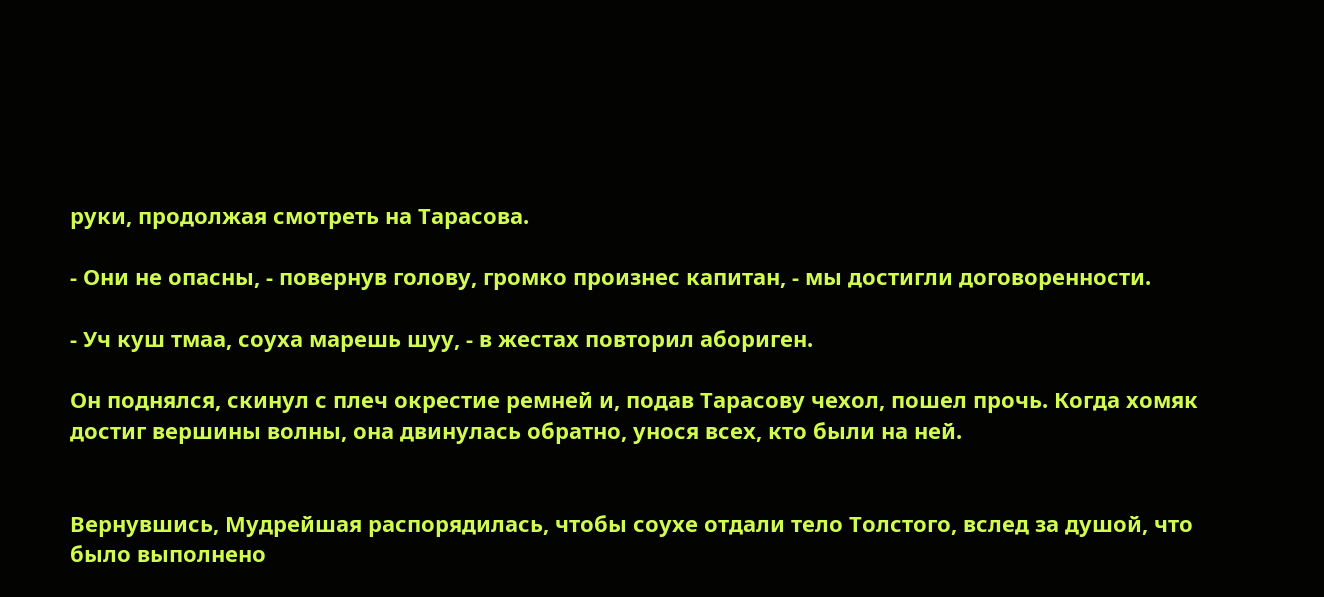руки, продолжая смотреть на Тарасова.

- Они не опасны, - повернув голову, громко произнес капитан, - мы достигли договоренности.

- Уч куш тмаа, соуха марешь шуу, - в жестах повторил абориген.

Он поднялся, скинул с плеч окрестие ремней и, подав Тарасову чехол, пошел прочь. Когда хомяк достиг вершины волны, она двинулась обратно, унося всех, кто были на ней.


Вернувшись, Мудрейшая распорядилась, чтобы соухе отдали тело Толстого, вслед за душой, что было выполнено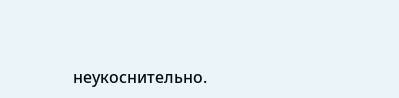неукоснительно.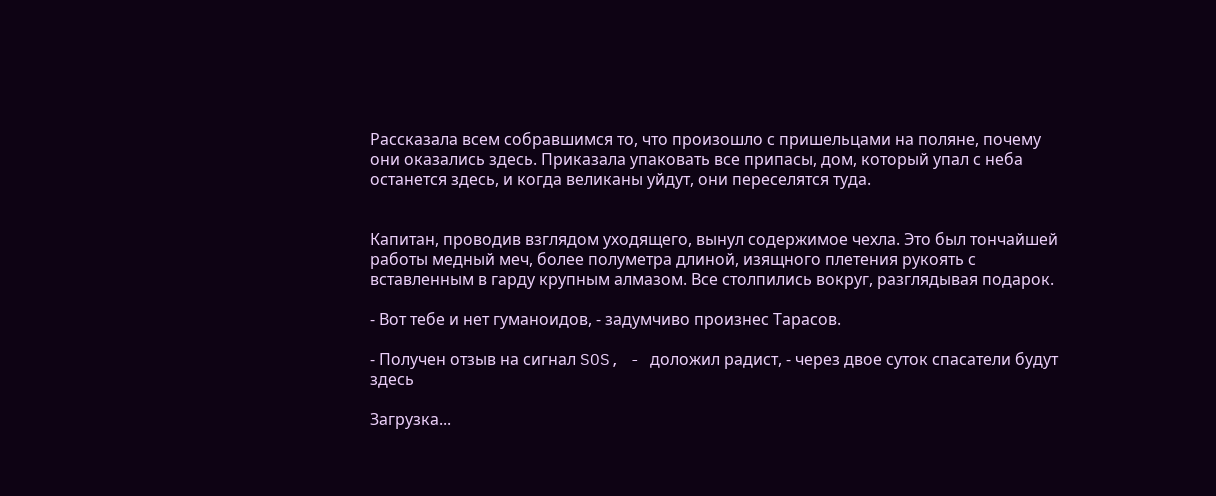Рассказала всем собравшимся то, что произошло с пришельцами на поляне, почему они оказались здесь. Приказала упаковать все припасы, дом, который упал с неба останется здесь, и когда великаны уйдут, они переселятся туда.


Капитан, проводив взглядом уходящего, вынул содержимое чехла. Это был тончайшей работы медный меч, более полуметра длиной, изящного плетения рукоять с вставленным в гарду крупным алмазом. Все столпились вокруг, разглядывая подарок.

- Вот тебе и нет гуманоидов, - задумчиво произнес Тарасов.

- Получен отзыв на сигнал SOS, - доложил радист, - через двое суток спасатели будут здесь

Загрузка...